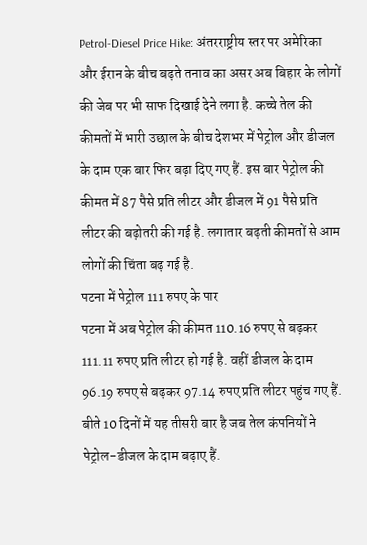Petrol-Diesel Price Hike: अंतरराष्ट्रीय स्तर पर अमेरिका और ईरान के बीच बढ़ते तनाव का असर अब बिहार के लोगों की जेब पर भी साफ दिखाई देने लगा है. कच्चे तेल की कीमतों में भारी उछाल के बीच देशभर में पेट्रोल और डीजल के दाम एक बार फिर बढ़ा दिए गए हैं. इस बार पेट्रोल की कीमत में 87 पैसे प्रति लीटर और डीजल में 91 पैसे प्रति लीटर की बढ़ोतरी की गई है. लगातार बढ़ती कीमतों से आम लोगों की चिंता बढ़ गई है.
पटना में पेट्रोल 111 रुपए के पार
पटना में अब पेट्रोल की कीमत 110.16 रुपए से बढ़कर 111.11 रुपए प्रति लीटर हो गई है. वहीं डीजल के दाम 96.19 रुपए से बढ़कर 97.14 रुपए प्रति लीटर पहुंच गए हैं. बीते 10 दिनों में यह तीसरी बार है जब तेल कंपनियों ने पेट्रोल-डीजल के दाम बढ़ाए हैं.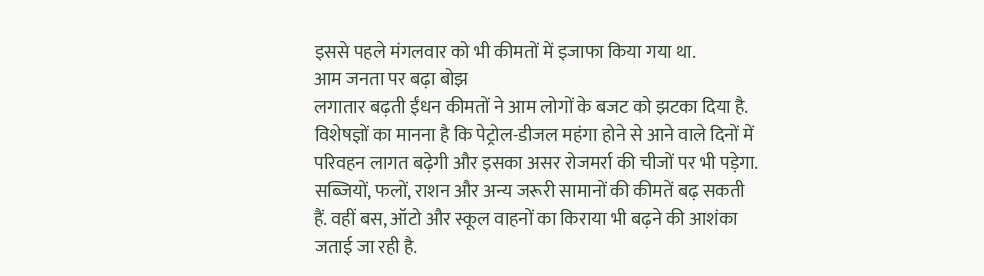इससे पहले मंगलवार को भी कीमतों में इजाफा किया गया था.
आम जनता पर बढ़ा बोझ
लगातार बढ़ती ईंधन कीमतों ने आम लोगों के बजट को झटका दिया है. विशेषज्ञों का मानना है कि पेट्रोल-डीजल महंगा होने से आने वाले दिनों में परिवहन लागत बढ़ेगी और इसका असर रोजमर्रा की चीजों पर भी पड़ेगा. सब्जियों, फलों, राशन और अन्य जरूरी सामानों की कीमतें बढ़ सकती हैं. वहीं बस, ऑटो और स्कूल वाहनों का किराया भी बढ़ने की आशंका जताई जा रही है.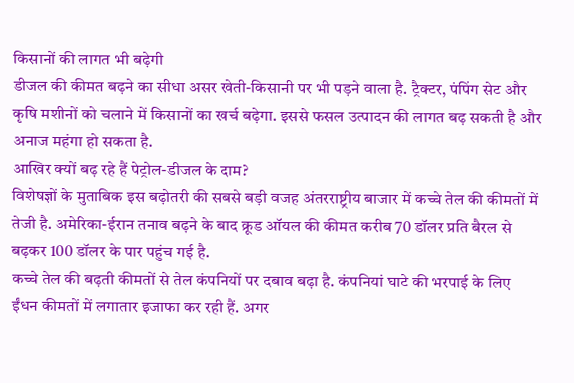किसानों की लागत भी बढ़ेगी
डीजल की कीमत बढ़ने का सीधा असर खेती-किसानी पर भी पड़ने वाला है. ट्रैक्टर, पंपिंग सेट और कृषि मशीनों को चलाने में किसानों का खर्च बढ़ेगा. इससे फसल उत्पादन की लागत बढ़ सकती है और अनाज महंगा हो सकता है.
आखिर क्यों बढ़ रहे हैं पेट्रोल-डीजल के दाम?
विशेषज्ञों के मुताबिक इस बढ़ोतरी की सबसे बड़ी वजह अंतरराष्ट्रीय बाजार में कच्चे तेल की कीमतों में तेजी है. अमेरिका-ईरान तनाव बढ़ने के बाद क्रूड ऑयल की कीमत करीब 70 डॉलर प्रति बैरल से बढ़कर 100 डॉलर के पार पहुंच गई है.
कच्चे तेल की बढ़ती कीमतों से तेल कंपनियों पर दबाव बढ़ा है. कंपनियां घाटे की भरपाई के लिए ईंधन कीमतों में लगातार इजाफा कर रही हैं. अगर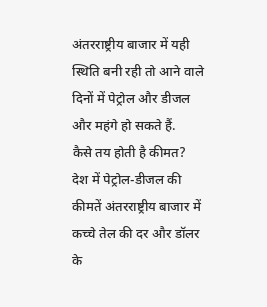अंतरराष्ट्रीय बाजार में यही स्थिति बनी रही तो आने वाले दिनों में पेट्रोल और डीजल और महंगे हो सकते हैं.
कैसे तय होती है कीमत?
देश में पेट्रोल-डीजल की कीमतें अंतरराष्ट्रीय बाजार में कच्चे तेल की दर और डॉलर के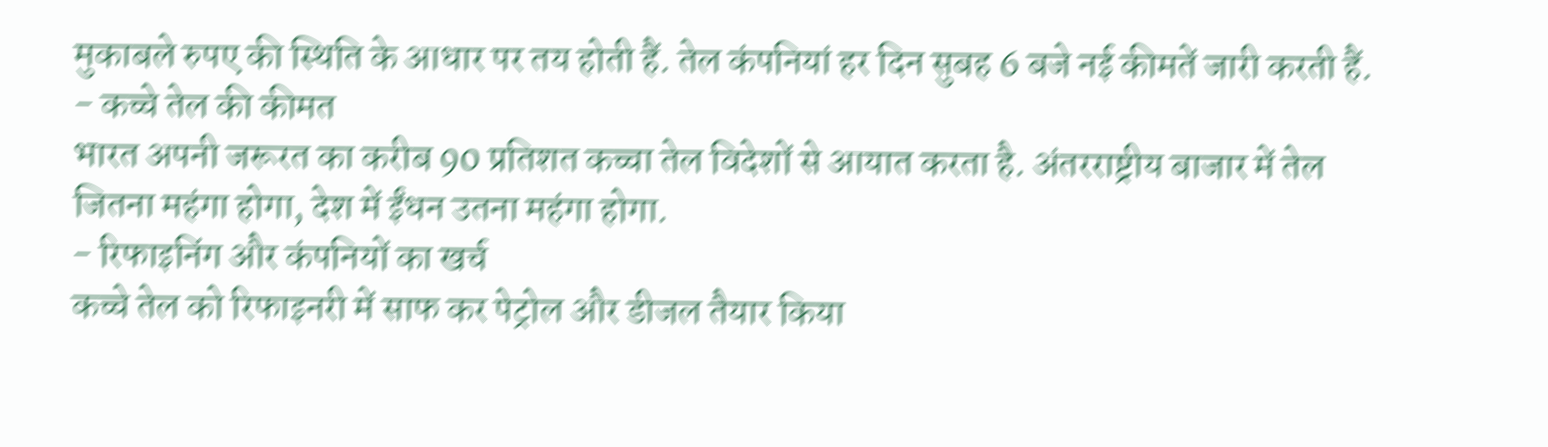मुकाबले रुपए की स्थिति के आधार पर तय होती हैं. तेल कंपनियां हर दिन सुबह 6 बजे नई कीमतें जारी करती हैं.
- कच्चे तेल की कीमत
भारत अपनी जरूरत का करीब 90 प्रतिशत कच्चा तेल विदेशों से आयात करता है. अंतरराष्ट्रीय बाजार में तेल जितना महंगा होगा, देश में ईंधन उतना महंगा होगा.
- रिफाइनिंग और कंपनियों का खर्च
कच्चे तेल को रिफाइनरी में साफ कर पेट्रोल और डीजल तैयार किया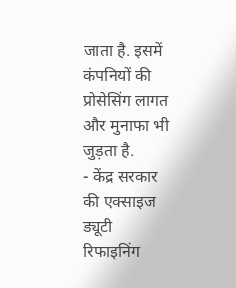जाता है. इसमें कंपनियों की प्रोसेसिंग लागत और मुनाफा भी जुड़ता है.
- केंद्र सरकार की एक्साइज ड्यूटी
रिफाइनिंग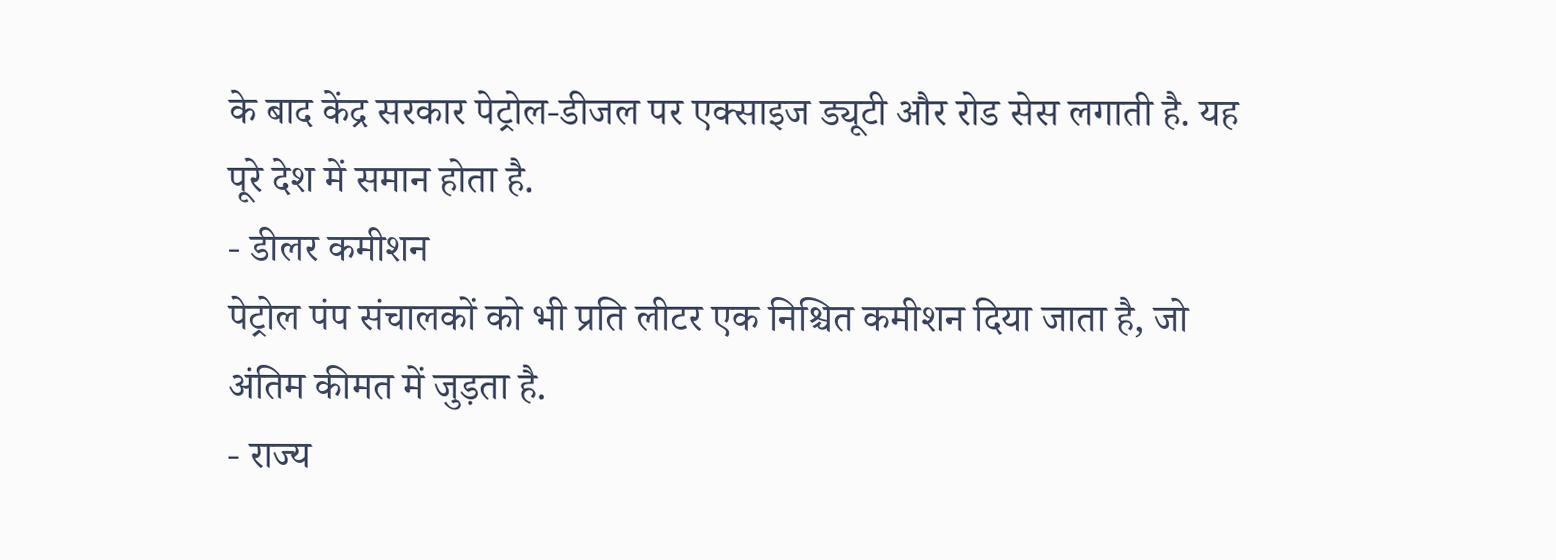के बाद केंद्र सरकार पेट्रोल-डीजल पर एक्साइज ड्यूटी और रोड सेस लगाती है. यह पूरे देश में समान होता है.
- डीलर कमीशन
पेट्रोल पंप संचालकों को भी प्रति लीटर एक निश्चित कमीशन दिया जाता है, जो अंतिम कीमत में जुड़ता है.
- राज्य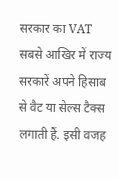सरकार का VAT
सबसे आखिर में राज्य सरकारें अपने हिसाब से वैट या सेल्स टैक्स लगाती हैं. इसी वजह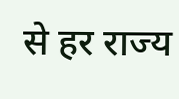से हर राज्य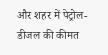और शहर में पेट्रोल-डीजल की कीमत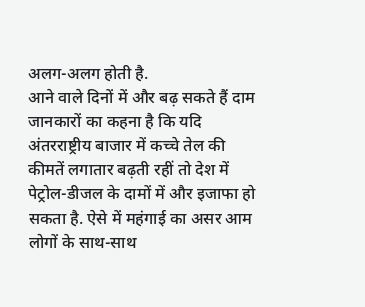अलग-अलग होती है.
आने वाले दिनों में और बढ़ सकते हैं दाम
जानकारों का कहना है कि यदि अंतरराष्ट्रीय बाजार में कच्चे तेल की कीमतें लगातार बढ़ती रहीं तो देश में पेट्रोल-डीजल के दामों में और इजाफा हो सकता है. ऐसे में महंगाई का असर आम लोगों के साथ-साथ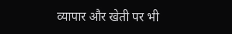व्यापार और खेती पर भी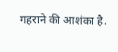गहराने की आशंका है.